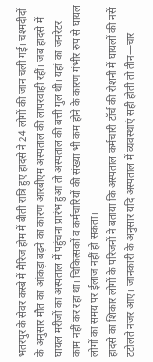भतरपुर के सेवर कस्बे में मैरिज होम में बीती रात्रि हुए हादसे ने 24 लोगों की जान चली गई। चश्मदीदों के अनुसार मौत का आंकड़ा बढ़ने का कारण आरबीएम अस्पताल की लापरवाही रहीं। जब हादसे में घायल मरीजों का अस्पताल में पहुंचना प्रारंभ हुआ तो अस्पताल की बत्ती गुल थी। यहां का जनरेटर काम नहीं कर रहा था। चिकित्सकों व कर्मचारियों की संख्या भी कम होने के कारण गंभीर रुप से घायल लोगों का समय पर ईलाज नहीं हो सकता।
हादसे का शिकार लोगों के परिजनों ने बताया कि अस्पताल कर्मचारी टॉर्च की रोशनी में घायलों की नसें टटोलते नजर आए। जानकारी के अनुसार यदि अस्पताल में व्यवस्थाएं सही होती तो तीन—चार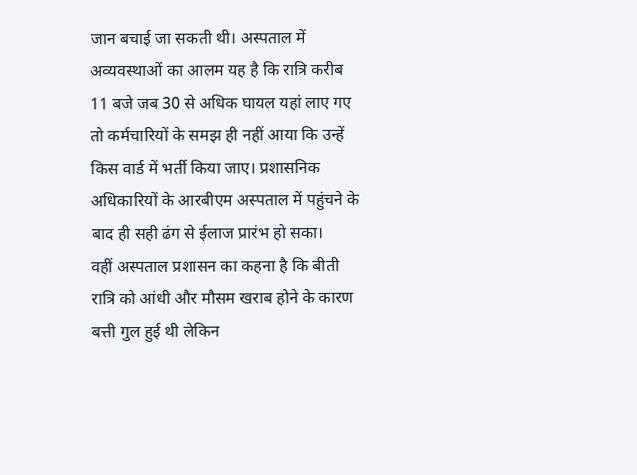जान बचाई जा सकती थी। अस्पताल में अव्यवस्थाओं का आलम यह है कि रात्रि करीब 11 बजे जब 30 से अधिक घायल यहां लाए गए तो कर्मचारियों के समझ ही नहीं आया कि उन्हें किस वार्ड में भर्ती किया जाए। प्रशासनिक अधिकारियों के आरबीएम अस्पताल में पहुंचने के बाद ही सही ढंग से ईलाज प्रारंभ हो सका।
वहीं अस्पताल प्रशासन का कहना है कि बीती रात्रि को आंधी और मौसम खराब होने के कारण बत्ती गुल हुई थी लेकिन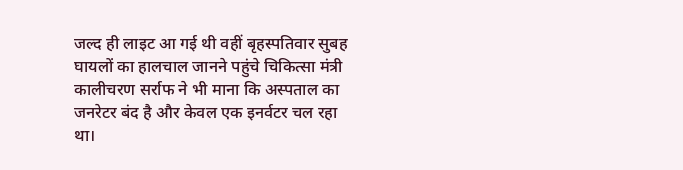जल्द ही लाइट आ गई थी वहीं बृहस्पतिवार सुबह घायलों का हालचाल जानने पहुंचे चिकित्सा मंत्री कालीचरण सर्राफ ने भी माना कि अस्पताल का जनरेटर बंद है और केवल एक इनर्वटर चल रहा था।